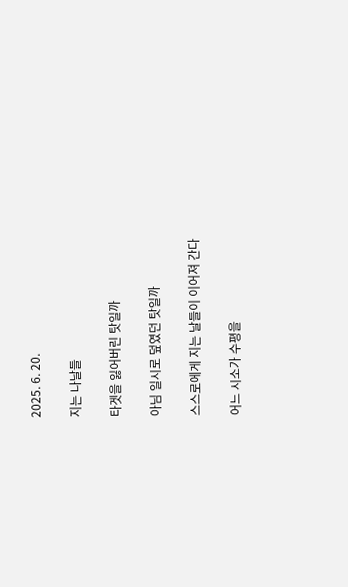2025. 6. 20.

지는 나날들

타겟을 잃어버린 탓일까

아님 일시로 덮였던 탓일까

스스로에게 지는 날들이 이어져 간다

어느 시소가 수평을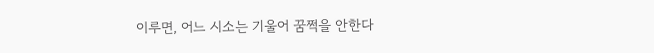이루면, 어느 시소는 기울어 꿈쩍을 안한다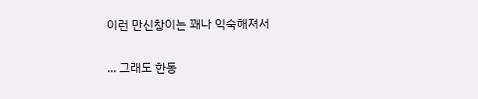이런 만신창이는 꽤나 익숙해져서

... 그래도 한동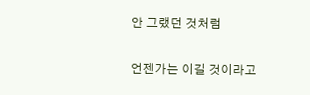안 그랬던 것처럼

언젠가는 이길 것이라고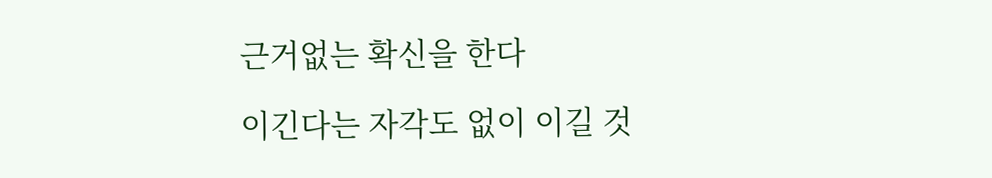근거없는 확신을 한다

이긴다는 자각도 없이 이길 것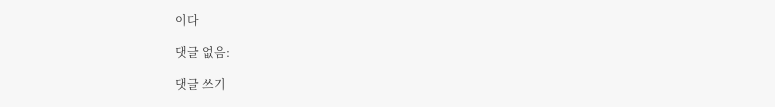이다

댓글 없음:

댓글 쓰기